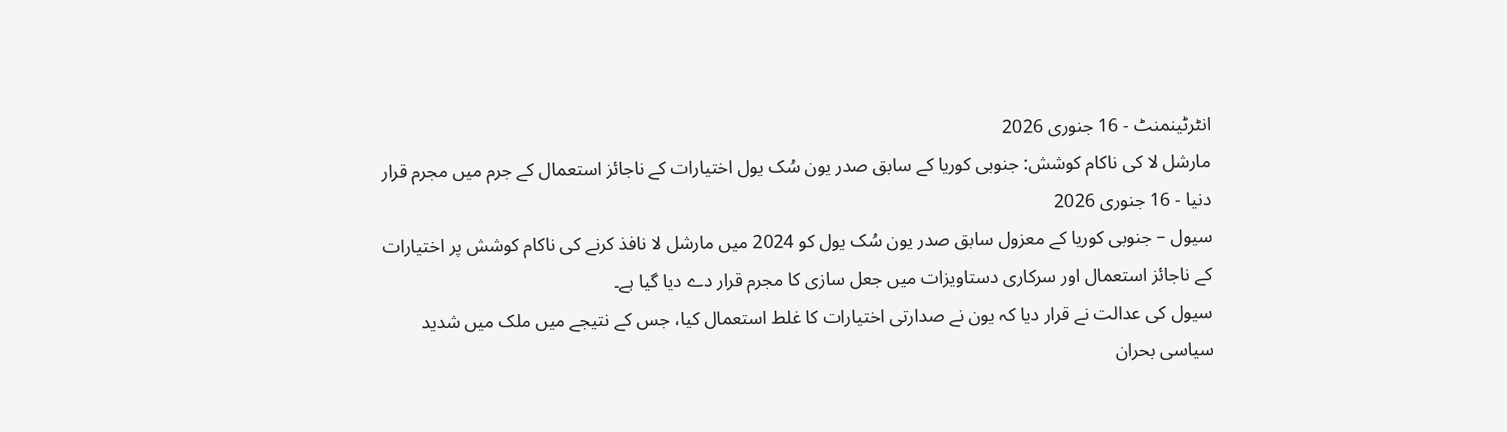انٹرٹینمنٹ - 16 جنوری 2026
مارشل لا کی ناکام کوشش: جنوبی کوریا کے سابق صدر یون سُک یول اختیارات کے ناجائز استعمال کے جرم میں مجرم قرار
دنیا - 16 جنوری 2026
سیول – جنوبی کوریا کے معزول سابق صدر یون سُک یول کو 2024 میں مارشل لا نافذ کرنے کی ناکام کوشش پر اختیارات کے ناجائز استعمال اور سرکاری دستاویزات میں جعل سازی کا مجرم قرار دے دیا گیا ہے۔
سیول کی عدالت نے قرار دیا کہ یون نے صدارتی اختیارات کا غلط استعمال کیا، جس کے نتیجے میں ملک میں شدید سیاسی بحران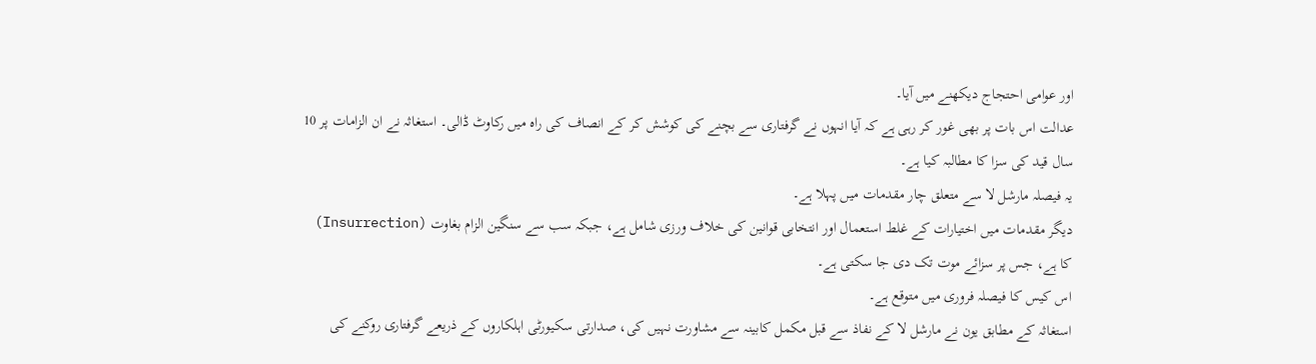اور عوامی احتجاج دیکھنے میں آیا۔
عدالت اس بات پر بھی غور کر رہی ہے کہ آیا انہوں نے گرفتاری سے بچنے کی کوشش کر کے انصاف کی راہ میں رکاوٹ ڈالی۔ استغاثہ نے ان الزامات پر 10 سال قید کی سزا کا مطالبہ کیا ہے۔
یہ فیصلہ مارشل لا سے متعلق چار مقدمات میں پہلا ہے۔
دیگر مقدمات میں اختیارات کے غلط استعمال اور انتخابی قوانین کی خلاف ورزی شامل ہے، جبکہ سب سے سنگین الزام بغاوت (Insurrection) کا ہے، جس پر سزائے موت تک دی جا سکتی ہے۔
اس کیس کا فیصلہ فروری میں متوقع ہے۔
استغاثہ کے مطابق یون نے مارشل لا کے نفاذ سے قبل مکمل کابینہ سے مشاورت نہیں کی، صدارتی سکیورٹی اہلکاروں کے ذریعے گرفتاری روکنے کی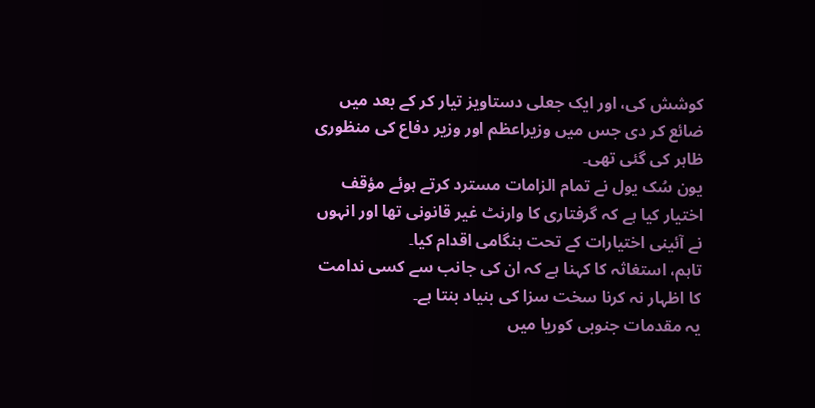کوشش کی، اور ایک جعلی دستاویز تیار کر کے بعد میں ضائع کر دی جس میں وزیراعظم اور وزیر دفاع کی منظوری ظاہر کی گئی تھی۔
یون سُک یول نے تمام الزامات مسترد کرتے ہوئے مؤقف اختیار کیا ہے کہ گرفتاری کا وارنٹ غیر قانونی تھا اور انہوں نے آئینی اختیارات کے تحت ہنگامی اقدام کیا۔
تاہم، استغاثہ کا کہنا ہے کہ ان کی جانب سے کسی ندامت کا اظہار نہ کرنا سخت سزا کی بنیاد بنتا ہے۔
یہ مقدمات جنوبی کوریا میں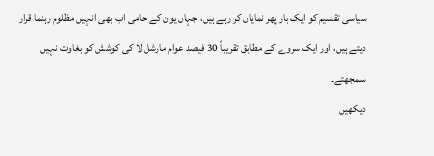سیاسی تقسیم کو ایک بار پھر نمایاں کر رہے ہیں، جہاں یون کے حامی اب بھی انہیں مظلوم رہنما قرار دیتے ہیں، اور ایک سروے کے مطابق تقریباً 30 فیصد عوام مارشل لا کی کوشش کو بغاوت نہیں سمجھتے۔
دیکھیں